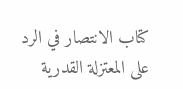كتاب الانتصار في الرد على المعتزلة القدرية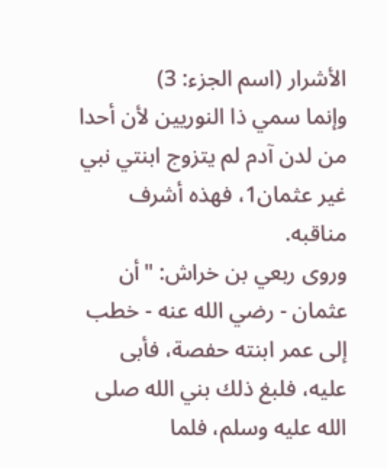الأشرار (اسم الجزء: 3)
وإنما سمي ذا النوريين لأن أحدا من لدن آدم لم يتزوج ابنتي نبي غير عثمان1، فهذه أشرف مناقبه.
وروى ربعي بن خراش: "أن عثمان - رضي الله عنه - خطب إلى عمر ابنته حفصة، فأبى عليه، فلبغ ذلك بني الله صلى الله عليه وسلم، فلما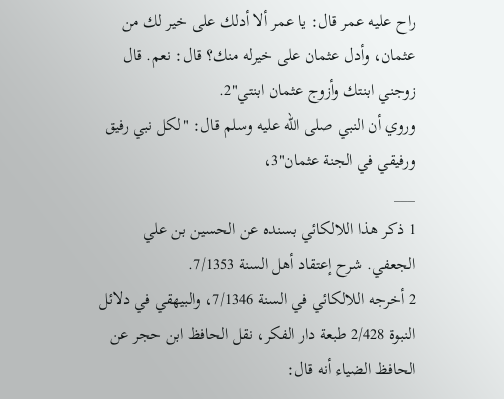راح عليه عمر قال: يا عمر ألا أدلك على خير لك من عثمان، وأدل عثمان على خيرله منك؟ قال: نعم. قال زوجني ابنتك وأزوج عثمان ابنتي"2.
وروي أن النبي صلى الله عليه وسلم قال: "لكل نبي رفيق ورفيقي في الجنة عثمان"3،
___
1 ذكر هذا اللالكائي بسنده عن الحسين بن علي الجعفي. شرح إعتقاد أهل السنة 7/1353.
2 أخرجه اللالكائي في السنة 7/1346، والبيهقي في دلائل النبوة 2/428 طبعة دار الفكر، نقل الحافظ ابن حجر عن الحافظ الضياء أنه قال: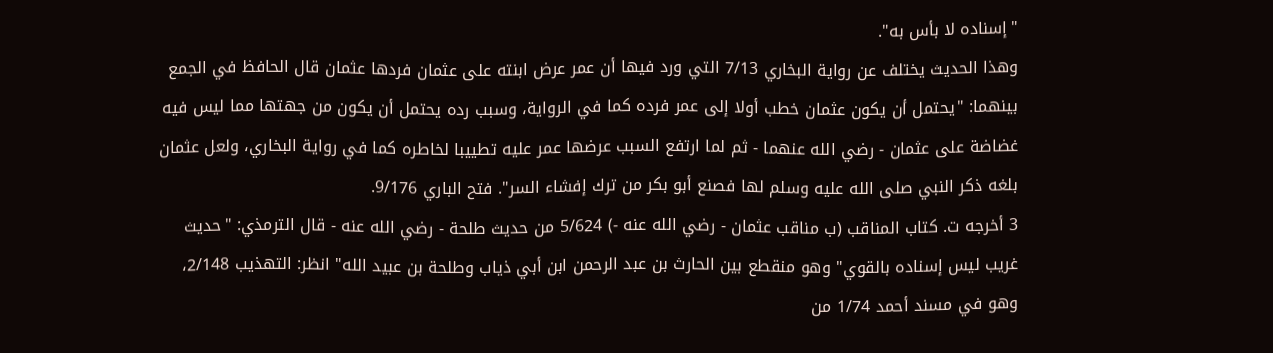"إسناده لا بأس به".
وهذا الحديث يختلف عن رواية البخاري 7/13 التي ورد فيها أن عمر عرض ابنته على عثمان فردها عثمان قال الحافظ في الجمع بينهما: "يحتمل أن يكون عثمان خطب أولا إلى عمر فرده كما في الرواية، وسبب رده يحتمل أن يكون من جهتها مما ليس فيه غضاضة على عثمان - رضي الله عنهما - ثم لما ارتفع السبب عرضها عمر عليه تطييبا لخاطره كما في رواية البخاري، ولعل عثمان بلغه ذكر النبي صلى الله عليه وسلم لها فصنع أبو بكر من ترك إفشاء السر". فتح الباري 9/176.
3 أخرجه ت. كتاب المناقب (ب مناقب عثمان - رضي الله عنه -) 5/624 من حديث طلحة - رضي الله عنه - قال الترمذي: "حديث غريب ليس إسناده بالقوي" وهو منقطع بين الحارث بن عبد الرحمن ابن أبي ذياب وطلحة بن عبيد الله" انظر: التهذيب 2/148، وهو في مسند أحمد 1/74 من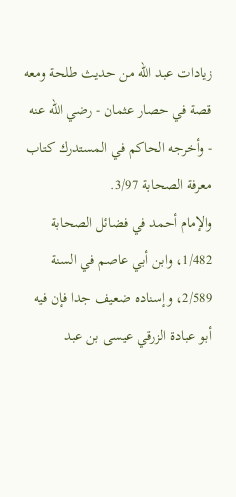زيادات عبد الله من حديث طلحة ومعه قصة في حصار عثمان - رضي الله عنه - وأخرجه الحاكم في المستدرك كتاب معرفة الصحابة 3/97.
والإمام أحمد في فضائل الصحابة 1/482، وابن أبي عاصم في السنة 2/589، وإسناده ضعيف جدا فإن فيه أبو عبادة الزرقي عيسى بن عبد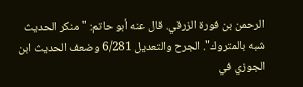الرحمن بن فورة الزرقي. قال عنه أبو حاتم: "منكر الحديث شبه بالمتروك". الجرح والتعديل 6/281 وضعف الحديث ابن الجوزي في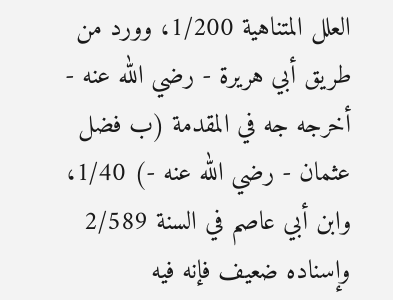العلل المتناهية 1/200، وورد من طريق أبي هريرة - رضي الله عنه - أخرجه جه في المقدمة (ب فضل عثمان - رضي الله عنه -) 1/40، وابن أبي عاصم في السنة 2/589 وإسناده ضعيف فإنه فيه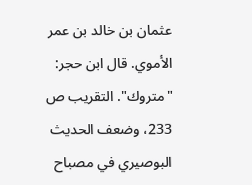عثمان بن خالد بن عمر الأموي. قال ابن حجر: "متروك". التقريب ص 233، وضعف الحديث البوصيري في مصباح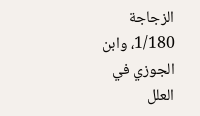الزجاجة 1/180، وابن الجوزي في العلل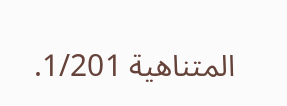المتناهية 1/201.